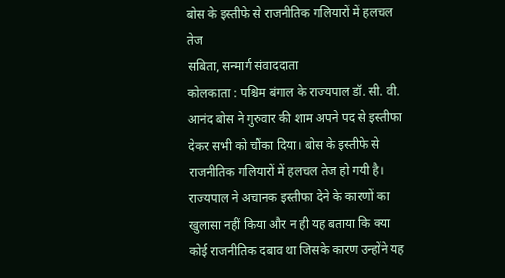बोस के इस्तीफे से राजनीतिक गलियारों में हलचल तेज
सबिता, सन्मार्ग संवाददाता
कोलकाता : पश्चिम बंगाल के राज्यपाल डॉ. सी. वी. आनंद बोस ने गुरुवार की शाम अपने पद से इस्तीफा देकर सभी को चौंका दिया। बोस के इस्तीफे से राजनीतिक गलियारों में हलचल तेज हो गयी है। राज्यपाल ने अचानक इस्तीफा देने के कारणों का खुलासा नहीं किया और न ही यह बताया कि क्या कोई राजनीतिक दबाव था जिसके कारण उन्होंने यह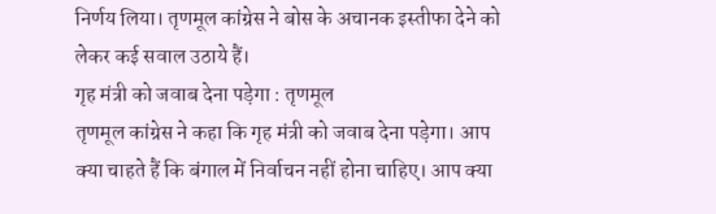निर्णय लिया। तृणमूल कांग्रेस ने बोस के अचानक इस्तीफा देने को लेकर कई सवाल उठाये हैं।
गृह मंत्री को जवाब देना पड़ेगा : तृणमूल
तृणमूल कांग्रेस ने कहा कि गृह मंत्री को जवाब देना पड़ेगा। आप क्या चाहते हैं कि बंगाल में निर्वाचन नहीं होना चाहिए। आप क्या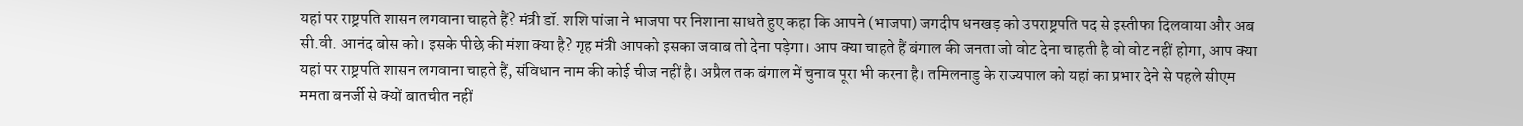यहां पर राष्ट्रपति शासन लगवाना चाहते हैं? मंत्री डॉ. शशि पांजा ने भाजपा पर निशाना साधते हुए कहा कि आपने (भाजपा) जगदीप धनखड़ को उपराष्ट्रपति पद से इस्तीफा दिलवाया और अब सी.वी. आनंद बोस को। इसके पीछे की मंशा क्या है? गृह मंत्री आपको इसका जवाब तो देना पड़ेगा। आप क्या चाहते हैं बंगाल की जनता जो वोट देना चाहती है वो वोट नहीं होगा, आप क्या यहां पर राष्ट्रपति शासन लगवाना चाहते हैं, संविधान नाम की कोई चीज नहीं है। अप्रैल तक बंगाल में चुनाव पूरा भी करना है। तमिलनाडु के राज्यपाल को यहां का प्रभार देने से पहले सीएम ममता बनर्जी से क्यों बातचीत नहीं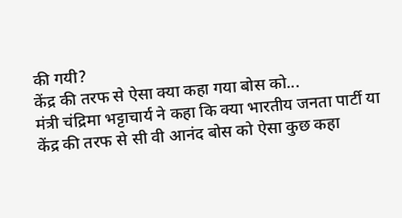की गयी?
केंद्र की तरफ से ऐसा क्या कहा गया बोस को...
मंत्री चंद्रिमा भट्टाचार्य ने कहा कि क्या भारतीय जनता पार्टी या केंद्र की तरफ से सी वी आनंद बोस को ऐसा कुछ कहा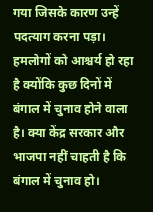गया जिसके कारण उन्हें पदत्याग करना पड़ा। हमलोगों को आश्चर्य हो रहा है क्योंकि कुछ दिनों में बंगाल में चुनाव होने वाला है। क्या केंद्र सरकार और भाजपा नहीं चाहती है कि बंगाल में चुनाव हो।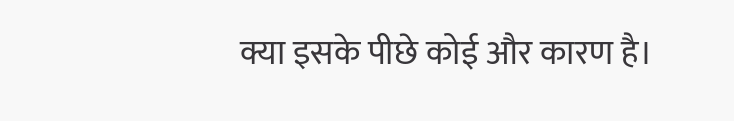क्या इसके पीछे कोई और कारण है।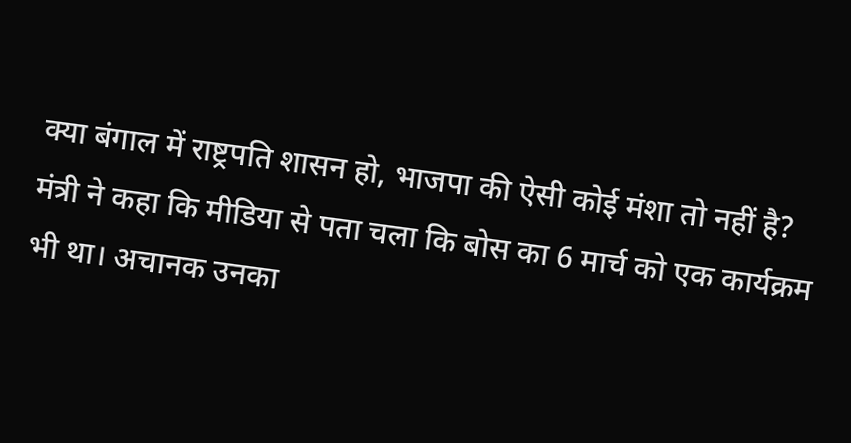क्या बंगाल में राष्ट्रपति शासन हो, भाजपा की ऐसी कोई मंशा तो नहीं है? मंत्री ने कहा कि मीडिया से पता चला कि बोस का 6 मार्च को एक कार्यक्रम भी था। अचानक उनका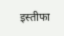इस्तीफा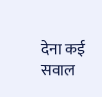देना कई सवाल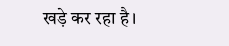खड़े कर रहा है।